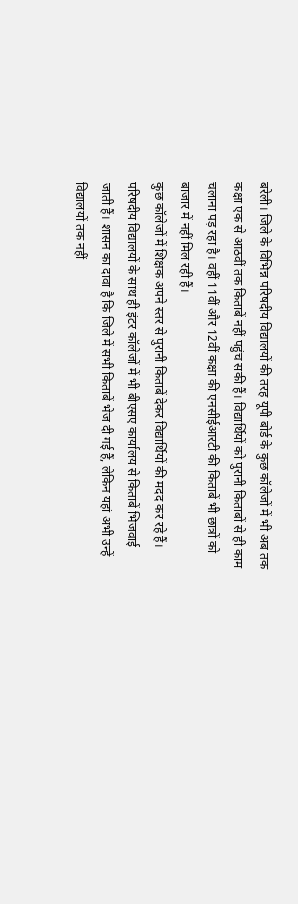बरेली। जिले के विभिन्न परिषदीय विद्यालयों की तरह यूपी बोर्ड के कुछ कॉलेजों में भी अब तक कक्षा एक से आठवीं तक किताबें नहीं पहुंच सकी हैं। विद्यार्थियों को पुरानी किताबों से ही काम चलाना पड़ रहा है। वहीं 11वीं और 12वीं कक्षा की एनसीईआरटी की किताबें भी छात्रों को बाजार में नहीं मिल रही हैं।
कुछ कॉलेजों में शिक्षक अपने स्तर से पुरानी किताबें देकर विद्यार्थियों की मदद कर रहे हैं। परिषदीय विद्यालयों के साथ ही इंटर कॉलेजों में भी बीएसए कार्यालय से किताबें भिजवाई जाती हैं। शासन का दावा है कि जिले में सभी किताबें भेज दी गई हैं, लेकिन यहां अभी उन्हें विद्यालयों तक नहीं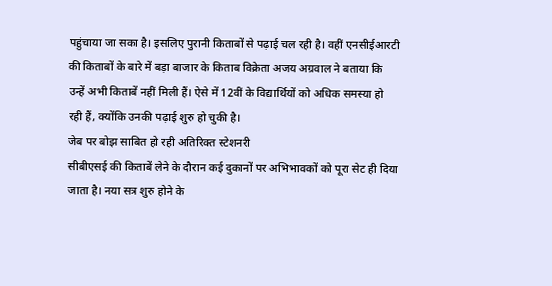पहुंचाया जा सका है। इसलिए पुरानी किताबों से पढ़ाई चल रही है। वहीं एनसीईआरटी की किताबों के बारे में बड़ा बाजार के किताब विक्रेता अजय अग्रवाल ने बताया कि उन्हें अभी किताबें नहीं मिली हैं। ऐसे में 12वीं के विद्यार्थियों को अधिक समस्या हो रही हैं, क्योंकि उनकी पढ़ाई शुरु हो चुकी है।
जेब पर बोझ साबित हो रही अतिरिक्त स्टेशनरी
सीबीएसई की किताबें लेने के दौरान कई दुकानों पर अभिभावकों को पूरा सेट ही दिया जाता है। नया सत्र शुरु होने के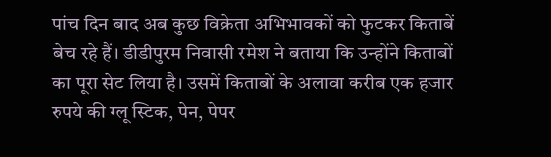पांच दिन बाद अब कुछ विक्रेता अभिभावकों को फुटकर किताबें बेच रहे हैं। डीडीपुरम निवासी रमेश ने बताया कि उन्होंने किताबों का पूरा सेट लिया है। उसमें किताबों के अलावा करीब एक हजार रुपये की ग्लू स्टिक, पेन, पेपर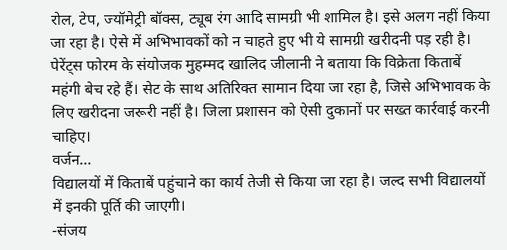रोल, टेप, ज्यॉमेट्री बॉक्स, ट्यूब रंग आदि सामग्री भी शामिल है। इसे अलग नहीं किया जा रहा है। ऐसे में अभिभावकों को न चाहते हुए भी ये सामग्री खरीदनी पड़ रही है। पेरेंट्स फोरम के संयोजक मुहम्मद खालिद जीलानी ने बताया कि विक्रेता किताबें महंगी बेच रहे हैं। सेट के साथ अतिरिक्त सामान दिया जा रहा है, जिसे अभिभावक के लिए खरीदना जरूरी नहीं है। जिला प्रशासन को ऐसी दुकानों पर सख्त कार्रवाई करनी चाहिए।
वर्जन...
विद्यालयों में किताबें पहुंचाने का कार्य तेजी से किया जा रहा है। जल्द सभी विद्यालयों में इनकी पूर्ति की जाएगी।
-संजय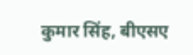कुमार सिंह, बीएसए